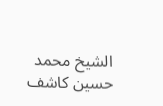الشيخ محمد حسين كاشف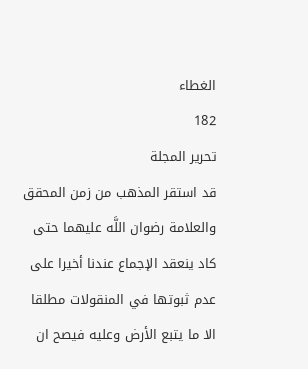الغطاء
182
تحرير المجلة
قد استقر المذهب من زمن المحقق والعلامة رضوان اللَّه عليهما حتى كاد ينعقد الإجماع عندنا أخيرا على عدم ثبوتها في المنقولات مطلقا الا ما يتبع الأرض وعليه فيصح ان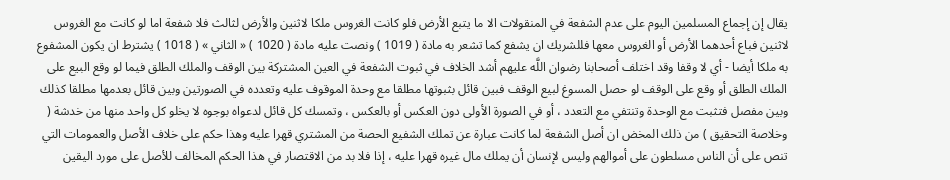يقال إن إجماع المسلمين اليوم على عدم الشفعة في المنقولات الا ما يتبع الأرض فلو كانت الغروس ملكا لاثنين والأرض لثالث فلا شفعة اما لو كانت مع الغروس لاثنين فباع أحدهما الأرض أو الغروس معها فللشريك ان يشفع كما تشعر به مادة ( 1019 ) ونصت عليه مادة ( 1020 ) « الثاني » ( 1018 ) يشترط ان يكون المشفوع به ملكا أيضا - أي لا وقفا وقد اختلف أصحابنا رضوان اللَّه عليهم أشد الخلاف في ثبوت الشفعة في العين المشتركة بين الوقف والملك الطلق فيما لو وقع البيع على الملك الطلق أو وقع على الوقف لو حصل المسوغ لبيع الوقف فبين قائل بثبوتها مطلقا مع وحدة الموقوف عليه وتعدده في الصورتين وبين قائل بعدمها مطلقا كذلك وبين مفصل فتثبت مع الوحدة وتنتفي مع التعدد ، أو في الصورة الأولى دون العكس أو بالعكس ، وتمسك كل قائل لدعواه بوجوه لا يخلو كل واحد منها من خدشة ( وخلاصة التحقيق ) من ذلك المخض ان أصل الشفعة لما كانت عبارة عن تملك الشفيع الحصة من المشتري قهرا عليه وهذا حكم على خلاف الأصل والعمومات التي تنص على أن الناس مسلطون على أموالهم وليس لإنسان أن يملك مال غيره قهرا عليه ، إذا فلا بد من الاقتصار في هذا الحكم المخالف للأصل على مورد اليقين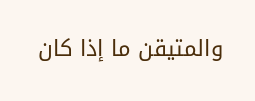والمتيقن ما إذا كان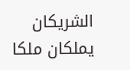الشريكان يملكان ملكا